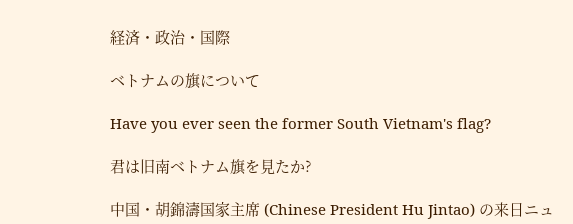経済・政治・国際

ベトナムの旗について

Have you ever seen the former South Vietnam's flag?

君は旧南ベトナム旗を見たか?

中国・胡錦濤国家主席 (Chinese President Hu Jintao) の来日ニュ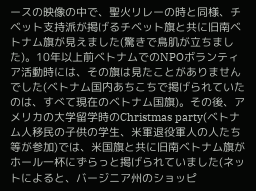ースの映像の中で、聖火リレーの時と同様、チベット支持派が掲げるチベット旗と共に旧南ベトナム旗が見えました(驚きで鳥肌が立ちました)。10年以上前ベトナムでのNPOボランティア活動時には、その旗は見たことがありませんでした(ベトナム国内あちこちで掲げられていたのは、すべて現在のベトナム国旗)。その後、アメリカの大学留学時のChristmas party(ベトナム人移民の子供の学生、米軍退役軍人の人たち等が参加)では、米国旗と共に旧南ベトナム旗がホール一杯にずらっと掲げられていました(ネットによると、バージニア州のショッピ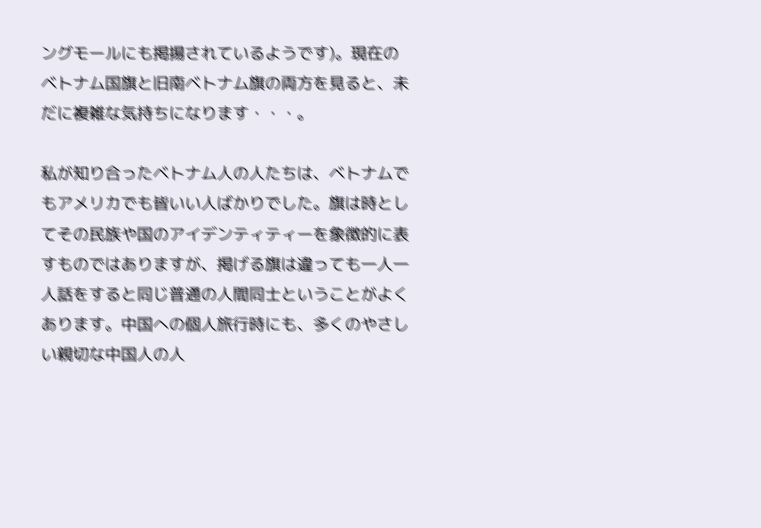ングモールにも掲揚されているようです)。現在のベトナム国旗と旧南ベトナム旗の両方を見ると、未だに複雑な気持ちになります・・・。

私が知り合ったベトナム人の人たちは、ベトナムでもアメリカでも皆いい人ばかりでした。旗は時としてその民族や国のアイデンティティーを象徴的に表すものではありますが、掲げる旗は違っても一人一人話をすると同じ普通の人間同士ということがよくあります。中国への個人旅行時にも、多くのやさしい親切な中国人の人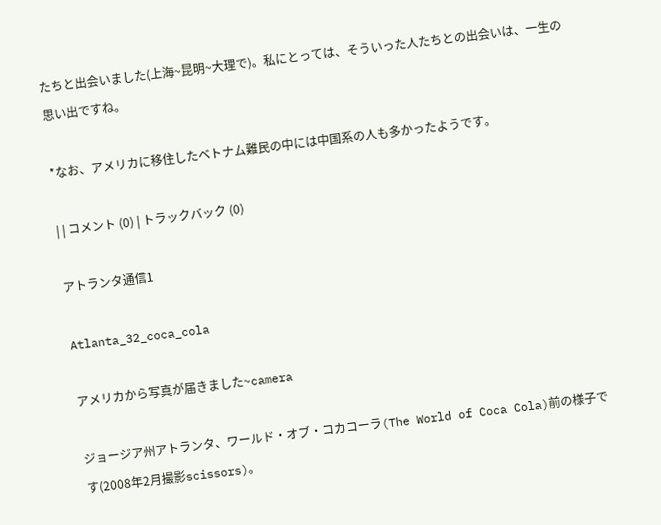たちと出会いました(上海~昆明~大理で)。私にとっては、そういった人たちとの出会いは、一生の思い出ですね。

*なお、アメリカに移住したベトナム難民の中には中国系の人も多かったようです。

| | コメント (0) | トラックバック (0)

アトランタ通信1

Atlanta_32_coca_cola

アメリカから写真が届きました~camera

ジョージア州アトランタ、ワールド・オブ・コカコーラ(The World of Coca Cola)前の様子です(2008年2月撮影scissors)。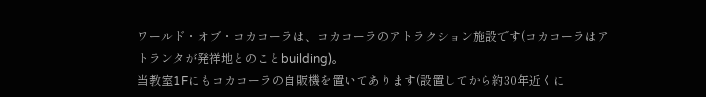ワールド・オブ・コカコーラは、コカコーラのアトラクション施設です(コカコーラはアトランタが発祥地とのことbuilding)。
当教室1Fにもコカコーラの自販機を置いてあります(設置してから約30年近くに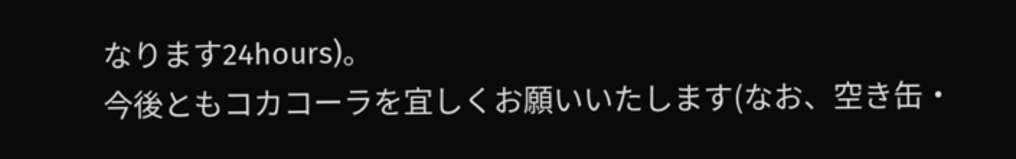なります24hours)。
今後ともコカコーラを宜しくお願いいたします(なお、空き缶・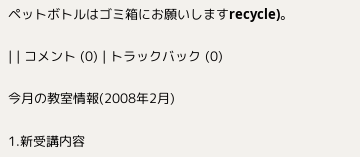ペットボトルはゴミ箱にお願いしますrecycle)。

| | コメント (0) | トラックバック (0)

今月の教室情報(2008年2月)

1.新受講内容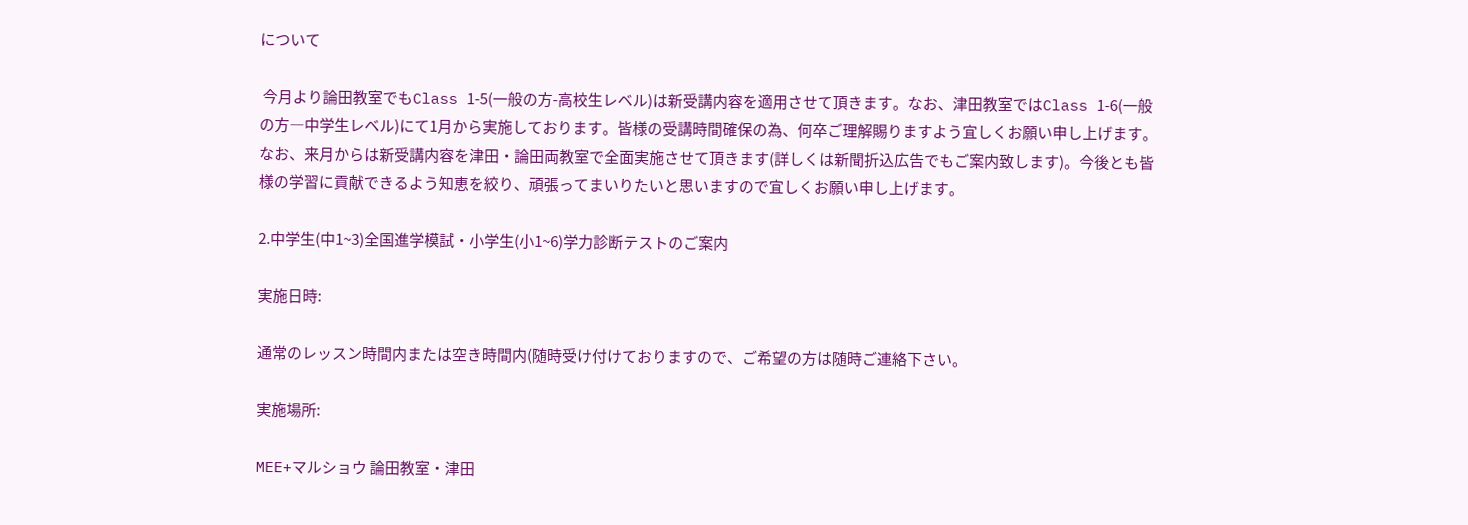について

 今月より論田教室でもClass 1-5(一般の方-高校生レベル)は新受講内容を適用させて頂きます。なお、津田教室ではClass 1-6(一般の方―中学生レベル)にて1月から実施しております。皆様の受講時間確保の為、何卒ご理解賜りますよう宜しくお願い申し上げます。なお、来月からは新受講内容を津田・論田両教室で全面実施させて頂きます(詳しくは新聞折込広告でもご案内致します)。今後とも皆様の学習に貢献できるよう知恵を絞り、頑張ってまいりたいと思いますので宜しくお願い申し上げます。

2.中学生(中1~3)全国進学模試・小学生(小1~6)学力診断テストのご案内

実施日時:

通常のレッスン時間内または空き時間内(随時受け付けておりますので、ご希望の方は随時ご連絡下さい。

実施場所:

MEE+マルショウ 論田教室・津田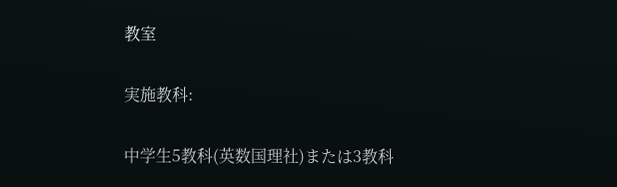教室

実施教科:

中学生5教科(英数国理社)または3教科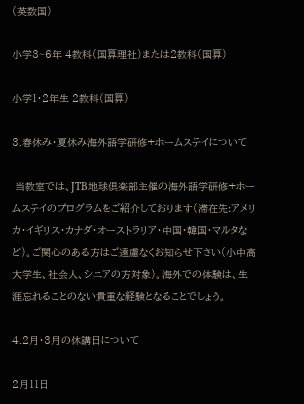(英数国)

小学3~6年 4教科(国算理社)または2教科(国算)

小学1・2年生 2教科(国算)

3.春休み・夏休み海外語学研修+ホームステイについて

 当教室では、JTB地球倶楽部主催の海外語学研修+ホームステイのプログラムをご紹介しております(滞在先:アメリカ・イギリス・カナダ・オーストラリア・中国・韓国・マルタなど)。ご関心のある方はご遠慮なくお知らせ下さい(小中高大学生、社会人、シニアの方対象)。海外での体験は、生涯忘れることのない貴重な経験となることでしょう。

4.2月・3月の休講日について

2月11日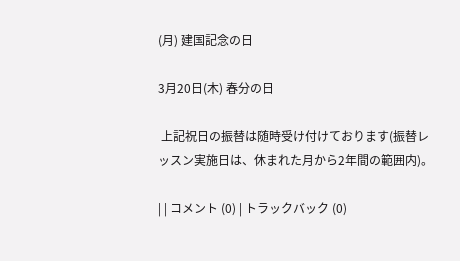(月) 建国記念の日

3月20日(木) 春分の日

 上記祝日の振替は随時受け付けております(振替レッスン実施日は、休まれた月から2年間の範囲内)。

| | コメント (0) | トラックバック (0)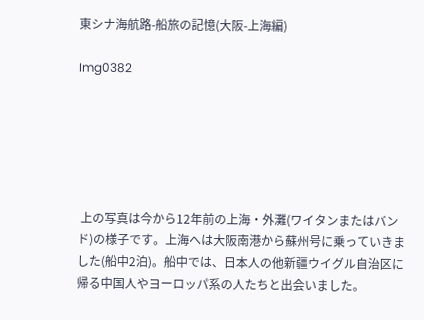東シナ海航路-船旅の記憶(大阪-上海編)

Img0382






 上の写真は今から12年前の上海・外灘(ワイタンまたはバンド)の様子です。上海へは大阪南港から蘇州号に乗っていきました(船中2泊)。船中では、日本人の他新疆ウイグル自治区に帰る中国人やヨーロッパ系の人たちと出会いました。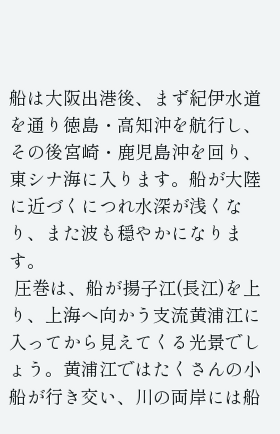船は大阪出港後、まず紀伊水道を通り徳島・高知沖を航行し、その後宮崎・鹿児島沖を回り、東シナ海に入ります。船が大陸に近づくにつれ水深が浅くなり、また波も穏やかになります。
 圧巻は、船が揚子江(長江)を上り、上海へ向かう支流黄浦江に入ってから見えてくる光景でしょう。黄浦江ではたくさんの小船が行き交い、川の両岸には船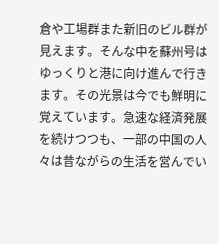倉や工場群また新旧のビル群が見えます。そんな中を蘇州号はゆっくりと港に向け進んで行きます。その光景は今でも鮮明に覚えています。急速な経済発展を続けつつも、一部の中国の人々は昔ながらの生活を営んでい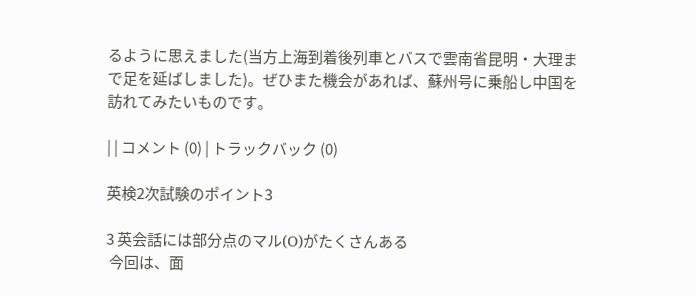るように思えました(当方上海到着後列車とバスで雲南省昆明・大理まで足を延ばしました)。ぜひまた機会があれば、蘇州号に乗船し中国を訪れてみたいものです。

| | コメント (0) | トラックバック (0)

英検2次試験のポイント3

3 英会話には部分点のマル(O)がたくさんある
 今回は、面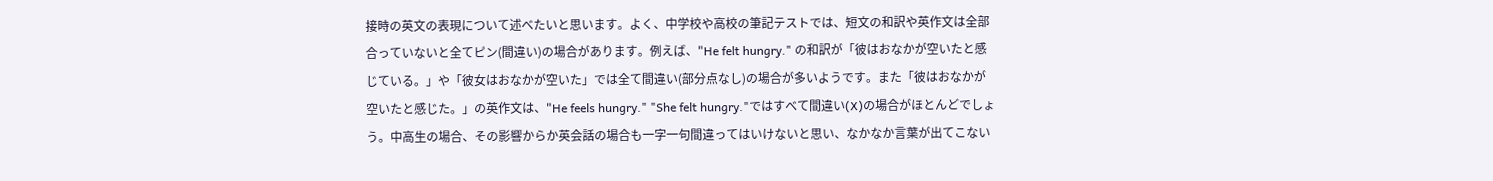接時の英文の表現について述べたいと思います。よく、中学校や高校の筆記テストでは、短文の和訳や英作文は全部合っていないと全てピン(間違い)の場合があります。例えば、"He felt hungry." の和訳が「彼はおなかが空いたと感じている。」や「彼女はおなかが空いた」では全て間違い(部分点なし)の場合が多いようです。また「彼はおなかが空いたと感じた。」の英作文は、"He feels hungry." "She felt hungry."ではすべて間違い(X)の場合がほとんどでしょう。中高生の場合、その影響からか英会話の場合も一字一句間違ってはいけないと思い、なかなか言葉が出てこない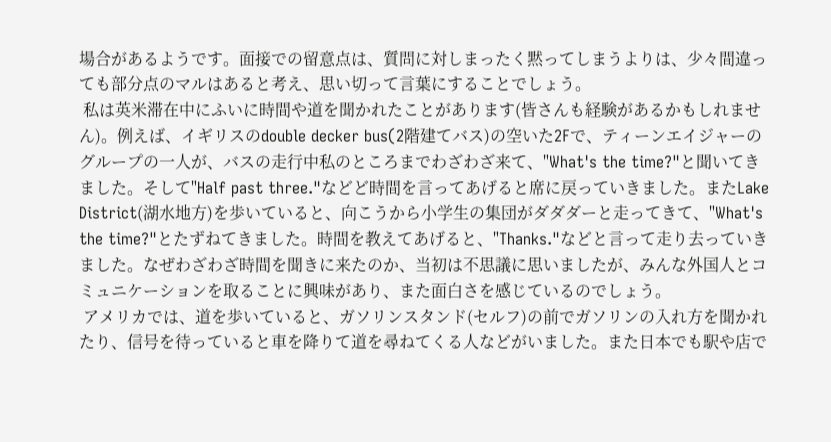場合があるようです。面接での留意点は、質問に対しまったく黙ってしまうよりは、少々間違っても部分点のマルはあると考え、思い切って言葉にすることでしょう。
 私は英米滞在中にふいに時間や道を聞かれたことがあります(皆さんも経験があるかもしれません)。例えば、イギリスのdouble decker bus(2階建てバス)の空いた2Fで、ティーンエイジャーのグループの一人が、バスの走行中私のところまでわざわざ来て、"What's the time?"と聞いてきました。そして"Half past three."などど時間を言ってあげると席に戻っていきました。またLake District(湖水地方)を歩いていると、向こうから小学生の集団がダダダーと走ってきて、"What's the time?"とたずねてきました。時間を教えてあげると、"Thanks."などと言って走り去っていきました。なぜわざわざ時間を聞きに来たのか、当初は不思議に思いましたが、みんな外国人とコミュニケーションを取ることに興味があり、また面白さを感じているのでしょう。
 アメリカでは、道を歩いていると、ガソリンスタンド(セルフ)の前でガソリンの入れ方を聞かれたり、信号を待っていると車を降りて道を尋ねてくる人などがいました。また日本でも駅や店で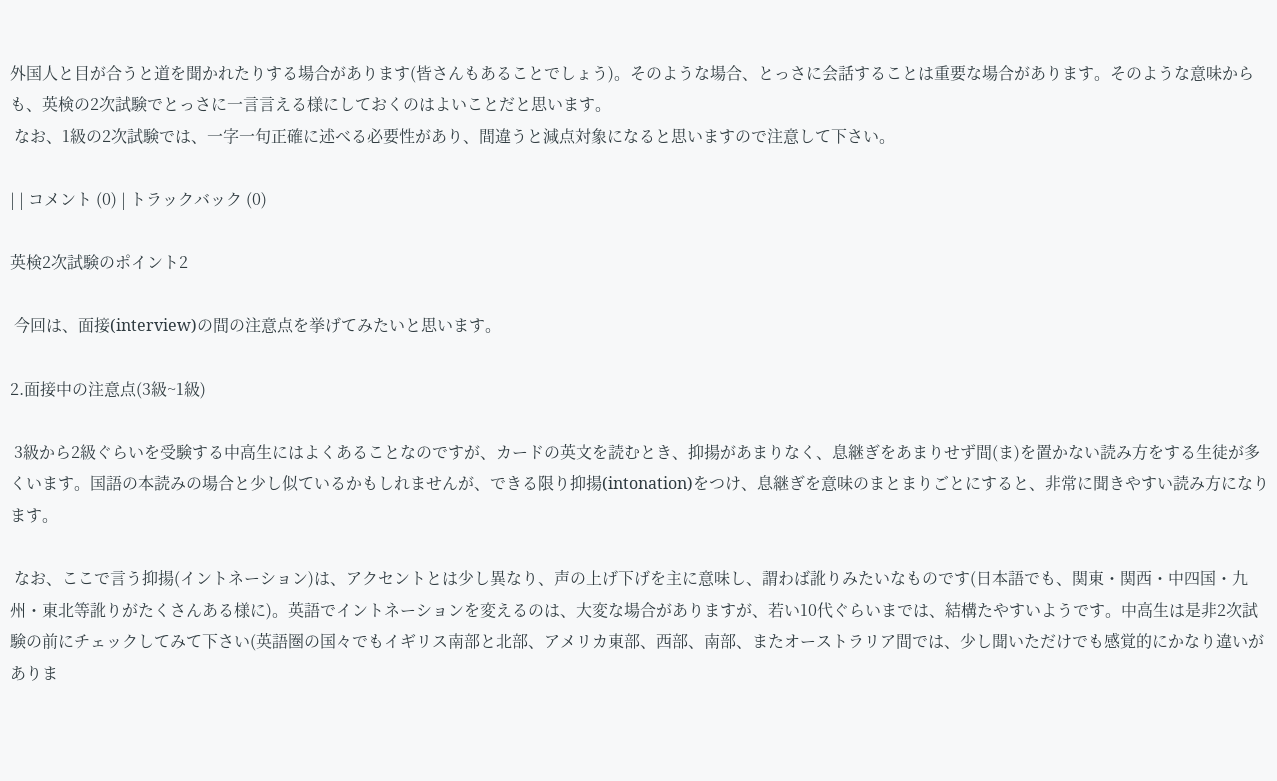外国人と目が合うと道を聞かれたりする場合があります(皆さんもあることでしょう)。そのような場合、とっさに会話することは重要な場合があります。そのような意味からも、英検の2次試験でとっさに一言言える様にしておくのはよいことだと思います。
 なお、1級の2次試験では、一字一句正確に述べる必要性があり、間違うと減点対象になると思いますので注意して下さい。

| | コメント (0) | トラックバック (0)

英検2次試験のポイント2

 今回は、面接(interview)の間の注意点を挙げてみたいと思います。

2.面接中の注意点(3級~1級)

 3級から2級ぐらいを受験する中高生にはよくあることなのですが、カードの英文を読むとき、抑揚があまりなく、息継ぎをあまりせず間(ま)を置かない読み方をする生徒が多くいます。国語の本読みの場合と少し似ているかもしれませんが、できる限り抑揚(intonation)をつけ、息継ぎを意味のまとまりごとにすると、非常に聞きやすい読み方になります。

 なお、ここで言う抑揚(イントネーション)は、アクセントとは少し異なり、声の上げ下げを主に意味し、謂わば訛りみたいなものです(日本語でも、関東・関西・中四国・九州・東北等訛りがたくさんある様に)。英語でイントネーションを変えるのは、大変な場合がありますが、若い10代ぐらいまでは、結構たやすいようです。中高生は是非2次試験の前にチェックしてみて下さい(英語圏の国々でもイギリス南部と北部、アメリカ東部、西部、南部、またオーストラリア間では、少し聞いただけでも感覚的にかなり違いがありま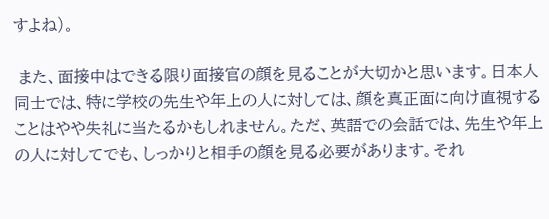すよね)。

 また、面接中はできる限り面接官の顔を見ることが大切かと思います。日本人同士では、特に学校の先生や年上の人に対しては、顔を真正面に向け直視することはやや失礼に当たるかもしれません。ただ、英語での会話では、先生や年上の人に対してでも、しっかりと相手の顔を見る必要があります。それ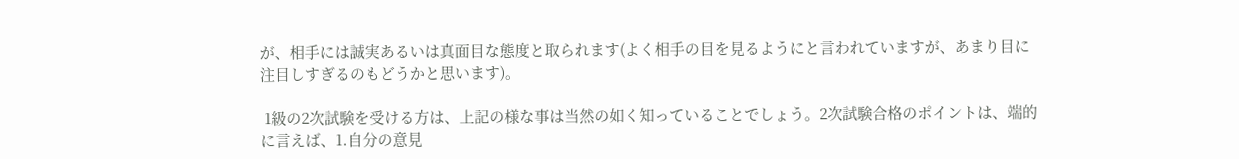が、相手には誠実あるいは真面目な態度と取られます(よく相手の目を見るようにと言われていますが、あまり目に注目しすぎるのもどうかと思います)。

 1級の2次試験を受ける方は、上記の様な事は当然の如く知っていることでしょう。2次試験合格のポイントは、端的に言えば、1.自分の意見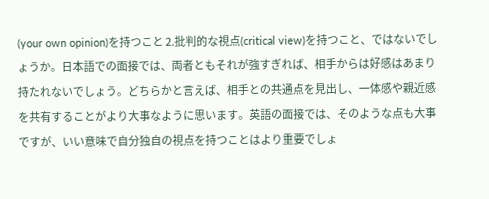(your own opinion)を持つこと 2.批判的な視点(critical view)を持つこと、ではないでしょうか。日本語での面接では、両者ともそれが強すぎれば、相手からは好感はあまり持たれないでしょう。どちらかと言えば、相手との共通点を見出し、一体感や親近感を共有することがより大事なように思います。英語の面接では、そのような点も大事ですが、いい意味で自分独自の視点を持つことはより重要でしょ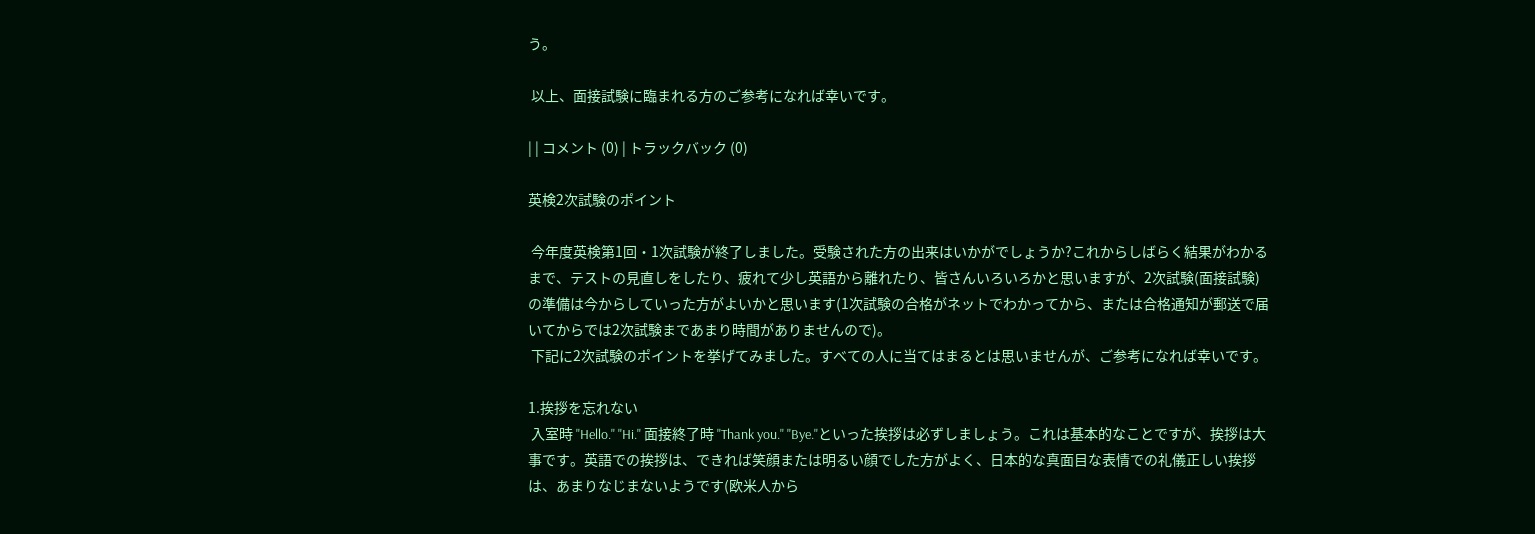う。

 以上、面接試験に臨まれる方のご参考になれば幸いです。

| | コメント (0) | トラックバック (0)

英検2次試験のポイント

 今年度英検第1回・1次試験が終了しました。受験された方の出来はいかがでしょうか?これからしばらく結果がわかるまで、テストの見直しをしたり、疲れて少し英語から離れたり、皆さんいろいろかと思いますが、2次試験(面接試験)の準備は今からしていった方がよいかと思います(1次試験の合格がネットでわかってから、または合格通知が郵送で届いてからでは2次試験まであまり時間がありませんので)。
 下記に2次試験のポイントを挙げてみました。すべての人に当てはまるとは思いませんが、ご参考になれば幸いです。

1.挨拶を忘れない
 入室時 "Hello." "Hi." 面接終了時 "Thank you." "Bye."といった挨拶は必ずしましょう。これは基本的なことですが、挨拶は大事です。英語での挨拶は、できれば笑顔または明るい顔でした方がよく、日本的な真面目な表情での礼儀正しい挨拶は、あまりなじまないようです(欧米人から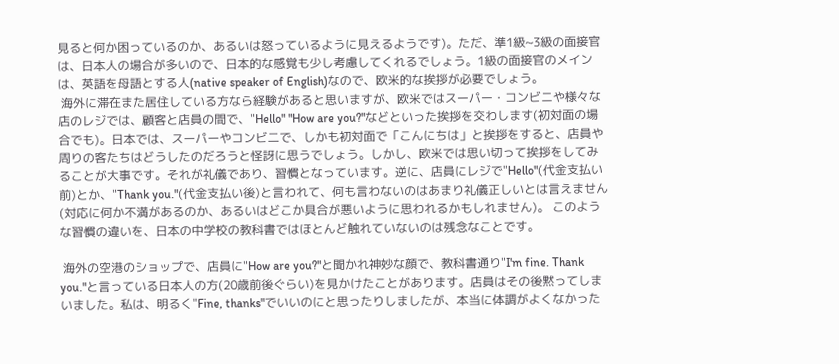見ると何か困っているのか、あるいは怒っているように見えるようです)。ただ、準1級~3級の面接官は、日本人の場合が多いので、日本的な感覚も少し考慮してくれるでしょう。1級の面接官のメインは、英語を母語とする人(native speaker of English)なので、欧米的な挨拶が必要でしょう。
 海外に滞在また居住している方なら経験があると思いますが、欧米ではスーパー・コンビニや様々な店のレジでは、顧客と店員の間で、"Hello" "How are you?"などといった挨拶を交わします(初対面の場合でも)。日本では、スーパーやコンビ二で、しかも初対面で「こんにちは」と挨拶をすると、店員や周りの客たちはどうしたのだろうと怪訝に思うでしょう。しかし、欧米では思い切って挨拶をしてみることが大事です。それが礼儀であり、習慣となっています。逆に、店員にレジで"Hello"(代金支払い前)とか、"Thank you."(代金支払い後)と言われて、何も言わないのはあまり礼儀正しいとは言えません(対応に何か不満があるのか、あるいはどこか具合が悪いように思われるかもしれません)。 このような習慣の違いを、日本の中学校の教科書ではほとんど触れていないのは残念なことです。

 海外の空港のショップで、店員に"How are you?"と聞かれ神妙な顔で、教科書通り"I'm fine. Thank you."と言っている日本人の方(20歳前後ぐらい)を見かけたことがあります。店員はその後黙ってしまいました。私は、明るく"Fine, thanks"でいいのにと思ったりしましたが、本当に体調がよくなかった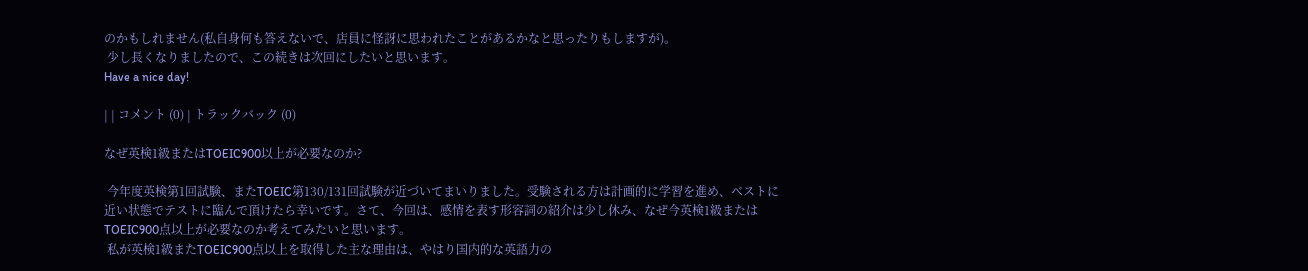のかもしれません(私自身何も答えないで、店員に怪訝に思われたことがあるかなと思ったりもしますが)。
 少し長くなりましたので、この続きは次回にしたいと思います。
Have a nice day!

| | コメント (0) | トラックバック (0)

なぜ英検1級またはTOEIC900以上が必要なのか?

 今年度英検第1回試験、またTOEIC第130/131回試験が近づいてまいりました。受験される方は計画的に学習を進め、ベストに近い状態でテストに臨んで頂けたら幸いです。さて、今回は、感情を表す形容詞の紹介は少し休み、なぜ今英検1級またはTOEIC900点以上が必要なのか考えてみたいと思います。
 私が英検1級またTOEIC900点以上を取得した主な理由は、やはり国内的な英語力の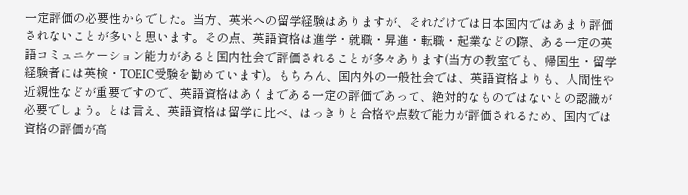一定評価の必要性からでした。当方、英米への留学経験はありますが、それだけでは日本国内ではあまり評価されないことが多いと思います。その点、英語資格は進学・就職・昇進・転職・起業などの際、ある一定の英語コミュニケーション能力があると国内社会で評価されることが多々あります(当方の教室でも、帰国生・留学経験者には英検・TOEIC受験を勧めています)。もちろん、国内外の一般社会では、英語資格よりも、人間性や近親性などが重要ですので、英語資格はあくまである一定の評価であって、絶対的なものではないとの認識が必要でしょう。とは言え、英語資格は留学に比べ、はっきりと合格や点数で能力が評価されるため、国内では資格の評価が高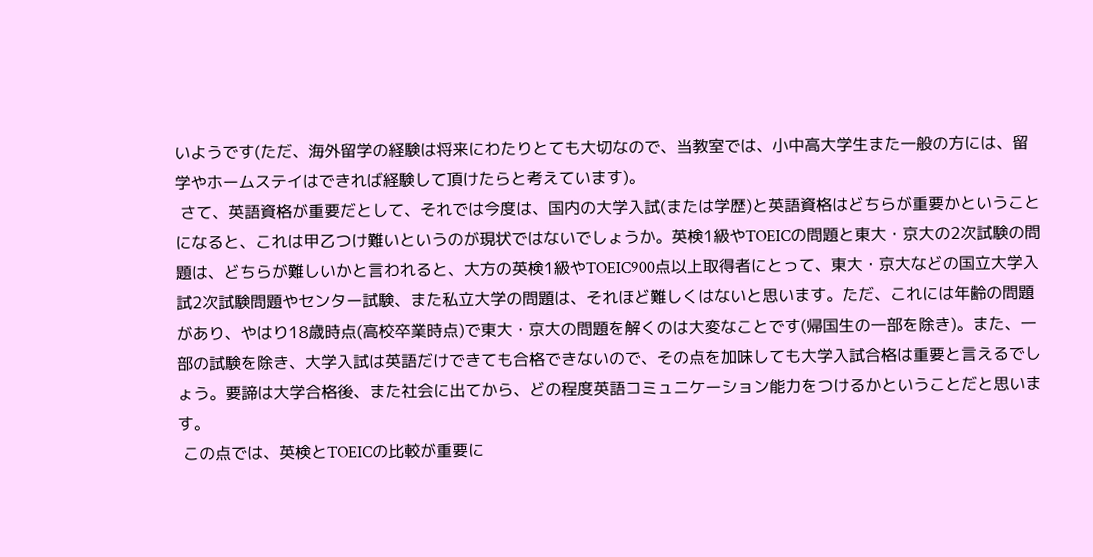いようです(ただ、海外留学の経験は将来にわたりとても大切なので、当教室では、小中高大学生また一般の方には、留学やホームステイはできれば経験して頂けたらと考えています)。
 さて、英語資格が重要だとして、それでは今度は、国内の大学入試(または学歴)と英語資格はどちらが重要かということになると、これは甲乙つけ難いというのが現状ではないでしょうか。英検1級やTOEICの問題と東大・京大の2次試験の問題は、どちらが難しいかと言われると、大方の英検1級やTOEIC900点以上取得者にとって、東大・京大などの国立大学入試2次試験問題やセンター試験、また私立大学の問題は、それほど難しくはないと思います。ただ、これには年齢の問題があり、やはり18歳時点(高校卒業時点)で東大・京大の問題を解くのは大変なことです(帰国生の一部を除き)。また、一部の試験を除き、大学入試は英語だけできても合格できないので、その点を加味しても大学入試合格は重要と言えるでしょう。要諦は大学合格後、また社会に出てから、どの程度英語コミュニケーション能力をつけるかということだと思います。
 この点では、英検とTOEICの比較が重要に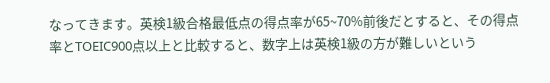なってきます。英検1級合格最低点の得点率が65~70%前後だとすると、その得点率とTOEIC900点以上と比較すると、数字上は英検1級の方が難しいという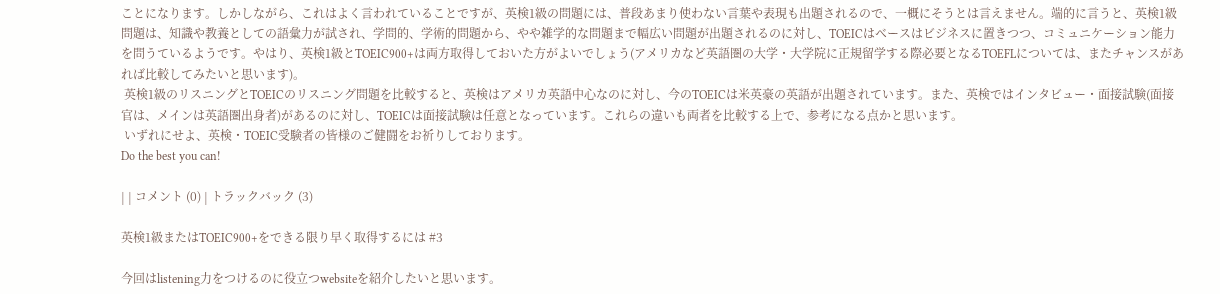ことになります。しかしながら、これはよく言われていることですが、英検1級の問題には、普段あまり使わない言葉や表現も出題されるので、一概にそうとは言えません。端的に言うと、英検1級問題は、知識や教養としての語彙力が試され、学問的、学術的問題から、やや雑学的な問題まで幅広い問題が出題されるのに対し、TOEICはベースはビジネスに置きつつ、コミュニケーション能力を問うているようです。やはり、英検1級とTOEIC900+は両方取得しておいた方がよいでしょう(アメリカなど英語圏の大学・大学院に正規留学する際必要となるTOEFLについては、またチャンスがあれば比較してみたいと思います)。
 英検1級のリスニングとTOEICのリスニング問題を比較すると、英検はアメリカ英語中心なのに対し、今のTOEICは米英豪の英語が出題されています。また、英検ではインタビュー・面接試験(面接官は、メインは英語圏出身者)があるのに対し、TOEICは面接試験は任意となっています。これらの違いも両者を比較する上で、参考になる点かと思います。
 いずれにせよ、英検・TOEIC受験者の皆様のご健闘をお祈りしております。
Do the best you can!

| | コメント (0) | トラックバック (3)

英検1級またはTOEIC900+をできる限り早く取得するには #3

今回はlistening力をつけるのに役立つwebsiteを紹介したいと思います。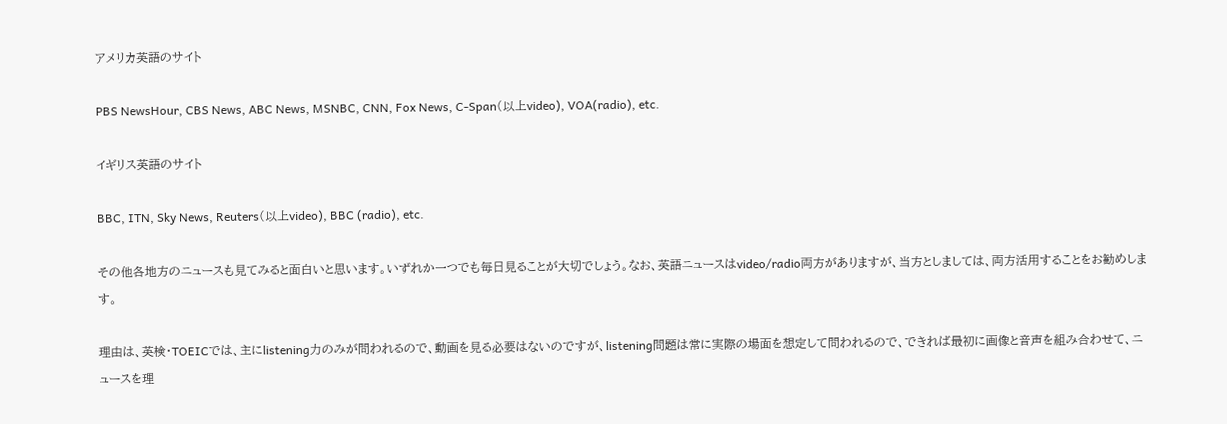アメリカ英語のサイト

PBS NewsHour, CBS News, ABC News, MSNBC, CNN, Fox News, C-Span(以上video), VOA(radio), etc.

イギリス英語のサイト

BBC, ITN, Sky News, Reuters(以上video), BBC (radio), etc.

その他各地方のニュースも見てみると面白いと思います。いずれか一つでも毎日見ることが大切でしょう。なお、英語ニュースはvideo/radio両方がありますが、当方としましては、両方活用することをお勧めします。

理由は、英検・TOEICでは、主にlistening力のみが問われるので、動画を見る必要はないのですが、listening問題は常に実際の場面を想定して問われるので、できれば最初に画像と音声を組み合わせて、ニュースを理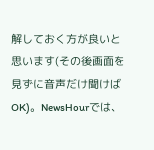解しておく方が良いと思います(その後画面を見ずに音声だけ聞けばOK)。NewsHourでは、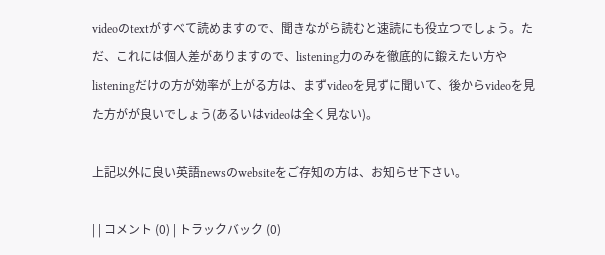videoのtextがすべて読めますので、聞きながら読むと速読にも役立つでしょう。ただ、これには個人差がありますので、listening力のみを徹底的に鍛えたい方やlisteningだけの方が効率が上がる方は、まずvideoを見ずに聞いて、後からvideoを見た方がが良いでしょう(あるいはvideoは全く見ない)。

上記以外に良い英語newsのwebsiteをご存知の方は、お知らせ下さい。

| | コメント (0) | トラックバック (0)